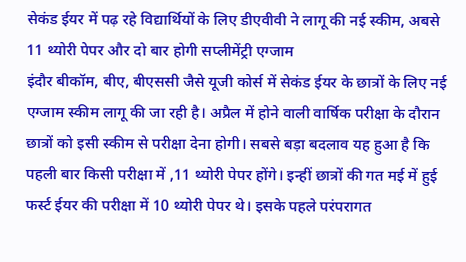सेकंड ईयर में पढ़ रहे विद्यार्थियों के लिए डीएवीवी ने लागू की नई स्कीम, अबसे 11 थ्योरी पेपर और दो बार होगी सप्लीमेंट्री एग्जाम
इंदौर बीकॉम, बीए, बीएससी जैसे यूजी कोर्स में सेकंड ईयर के छात्रों के लिए नई एग्जाम स्कीम लागू की जा रही है। अप्रैल में होने वाली वार्षिक परीक्षा के दौरान छात्रों को इसी स्कीम से परीक्षा देना होगी। सबसे बड़ा बदलाव यह हुआ है कि पहली बार किसी परीक्षा में ,11 थ्योरी पेपर होंगे। इन्हीं छात्रों की गत मई में हुई फर्स्ट ईयर की परीक्षा में 10 थ्योरी पेपर थे। इसके पहले परंपरागत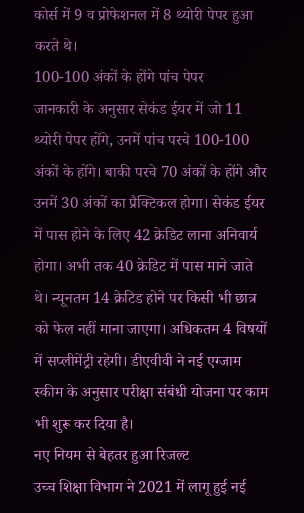कोर्स में 9 व प्रोफेशनल में 8 थ्योरी पेपर हुआ करते थे।
100-100 अंकों के होंगे पांच पेपर
जानकारी के अनुसार सेकंड ईयर में जो 11 थ्योरी पेपर होंगे, उनमें पांच परचे 100-100 अंकों के होंगे। बाकी परचे 70 अंकों के होंगे और उनमें 30 अंकों का प्रैक्टिकल होगा। सेकंड ईयर में पास होने के लिए 42 क्रेडिट लाना अनिवार्य होगा। अभी तक 40 क्रेडिट में पास माने जाते थे। न्यूनतम 14 क्रेटिड होने पर किसी भी छात्र को फेल नहीं माना जाएगा। अधिकतम 4 विषयों में सप्लीमेंट्री रहेगी। डीएवीवी ने नई एग्जाम स्कीम के अनुसार परीक्षा संबंधी योजना पर काम भी शुरू कर दिया है।
नए नियम से बेहतर हुआ रिजल्ट
उच्च शिक्षा विभाग ने 2021 में लागू हुई नई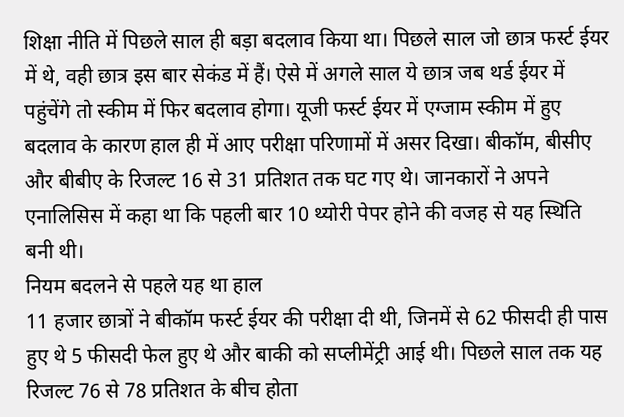शिक्षा नीति में पिछले साल ही बड़ा बदलाव किया था। पिछले साल जो छात्र फर्स्ट ईयर में थे, वही छात्र इस बार सेकंड में हैं। ऐसे में अगले साल ये छात्र जब थर्ड ईयर में पहुंचेंगे तो स्कीम में फिर बदलाव होगा। यूजी फर्स्ट ईयर में एग्जाम स्कीम में हुए बदलाव के कारण हाल ही में आए परीक्षा परिणामों में असर दिखा। बीकॉम, बीसीए और बीबीए के रिजल्ट 16 से 31 प्रतिशत तक घट गए थे। जानकारों ने अपने एनालिसिस में कहा था कि पहली बार 10 थ्योरी पेपर होने की वजह से यह स्थिति बनी थी।
नियम बदलने से पहले यह था हाल
11 हजार छात्रों ने बीकॉम फर्स्ट ईयर की परीक्षा दी थी, जिनमें से 62 फीसदी ही पास हुए थे 5 फीसदी फेल हुए थे और बाकी को सप्लीमेंट्री आई थी। पिछले साल तक यह रिजल्ट 76 से 78 प्रतिशत के बीच होता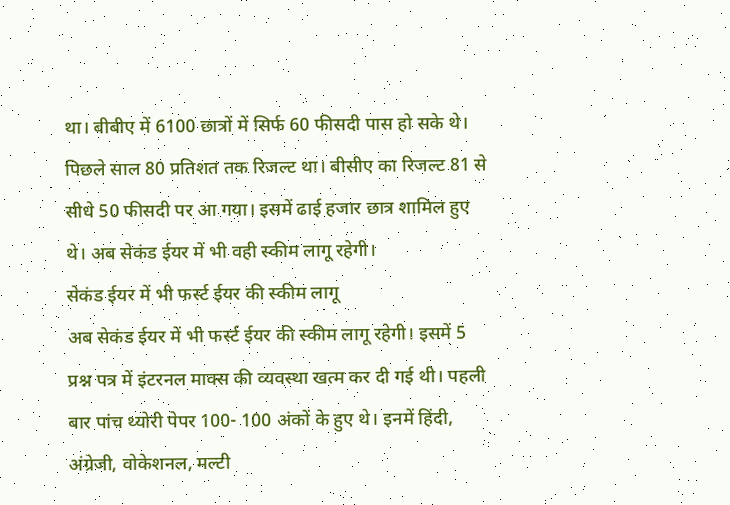था। बीबीए में 6100 छात्रों में सिर्फ 60 फीसदी पास हो सके थे। पिछले साल 80 प्रतिशत तक रिजल्ट था। बीसीए का रिजल्ट 81 से सीधे 50 फीसदी पर आ गया। इसमें ढाई हजार छात्र शामिल हुए थे। अब सेकंड ईयर में भी वही स्कीम लागू रहेगी।
सेकंड ईयर में भी फर्स्ट ईयर की स्कीम लागू
अब सेकंड ईयर में भी फर्स्ट ईयर की स्कीम लागू रहेगी। इसमें 5 प्रश्न पत्र में इंटरनल माक्स की व्यवस्था खत्म कर दी गई थी। पहली बार पांच थ्योरी पेपर 100- 100 अंकों के हुए थे। इनमें हिंदी, अंग्रेजी, वोकेशनल, मल्टी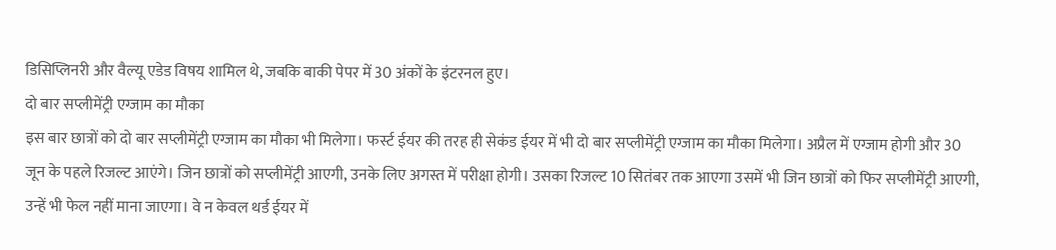डिसिप्लिनरी और वैल्यू एडेड विषय शामिल थे, जबकि बाकी पेपर में 30 अंकों के इंटरनल हुए।
दो बार सप्लीमेंट्री एग्जाम का मौका
इस बार छात्रों को दो बार सप्लीमेंट्री एग्जाम का मौका भी मिलेगा। फर्स्ट ईयर की तरह ही सेकंड ईयर में भी दो बार सप्लीमेंट्री एग्जाम का मौका मिलेगा। अप्रैल में एग्जाम होगी और 30 जून के पहले रिजल्ट आएंगे। जिन छात्रों को सप्लीमेंट्री आएगी, उनके लिए अगस्त में परीक्षा होगी। उसका रिजल्ट 10 सितंबर तक आएगा उसमें भी जिन छात्रों को फिर सप्लीमेंट्री आएगी, उन्हें भी फेल नहीं माना जाएगा। वे न केवल थर्ड ईयर में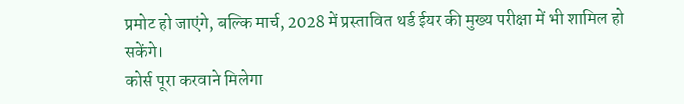प्रमोट हो जाएंगे, बल्कि मार्च, 2028 में प्रस्तावित थर्ड ईयर की मुख्य परीक्षा में भी शामिल हो सकेंगे।
कोर्स पूरा करवाने मिलेगा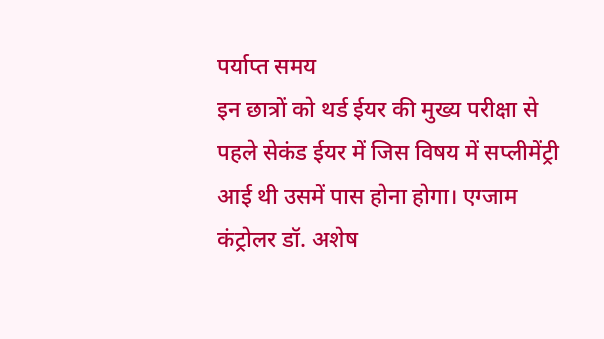पर्याप्त समय
इन छात्रों को थर्ड ईयर की मुख्य परीक्षा से पहले सेकंड ईयर में जिस विषय में सप्लीमेंट्री आई थी उसमें पास होना होगा। एग्जाम कंट्रोलर डॉ. अशेष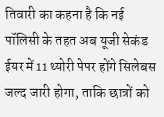तिवारी का कहना है कि नई पॉलिसी के तहत अब यूजी सेकंड ईयर में 11 थ्योरी पेपर होंगे सिलेबस जल्द जारी होगा, ताकि छात्रों को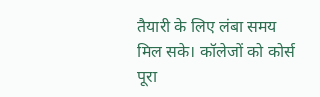तैयारी के लिए लंबा समय मिल सके। कॉलेजों को कोर्स पूरा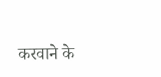करवाने के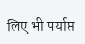लिए भी पर्याप्त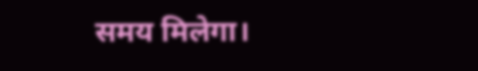समय मिलेगा।